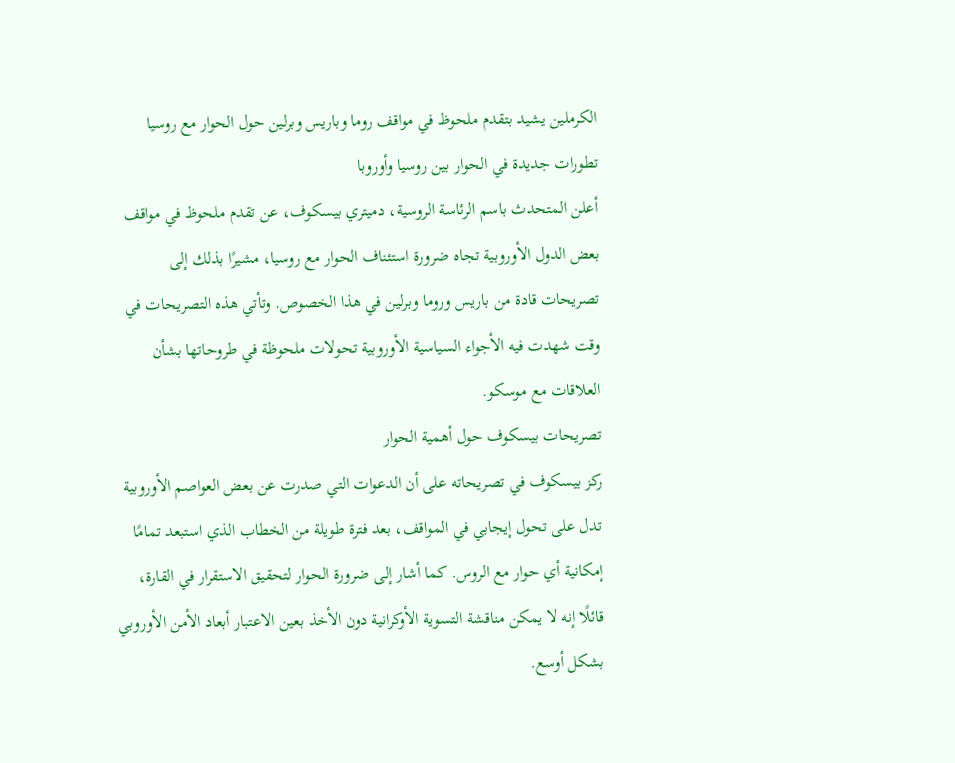الكرملين يشيد بتقدم ملحوظ في مواقف روما وباريس وبرلين حول الحوار مع روسيا
تطورات جديدة في الحوار بين روسيا وأوروبا
أعلن المتحدث باسم الرئاسة الروسية، دميتري بيسكوف، عن تقدم ملحوظ في مواقف بعض الدول الأوروبية تجاه ضرورة استئناف الحوار مع روسيا، مشيرًا بذلك إلى تصريحات قادة من باريس وروما وبرلين في هذا الخصوص. وتأتي هذه التصريحات في وقت شهدت فيه الأجواء السياسية الأوروبية تحولات ملحوظة في طروحاتها بشأن العلاقات مع موسكو.
تصريحات بيسكوف حول أهمية الحوار
ركز بيسكوف في تصريحاته على أن الدعوات التي صدرت عن بعض العواصم الأوروبية تدل على تحول إيجابي في المواقف، بعد فترة طويلة من الخطاب الذي استبعد تمامًا إمكانية أي حوار مع الروس. كما أشار إلى ضرورة الحوار لتحقيق الاستقرار في القارة، قائلًا إنه لا يمكن مناقشة التسوية الأوكرانية دون الأخذ بعين الاعتبار أبعاد الأمن الأوروبي بشكل أوسع.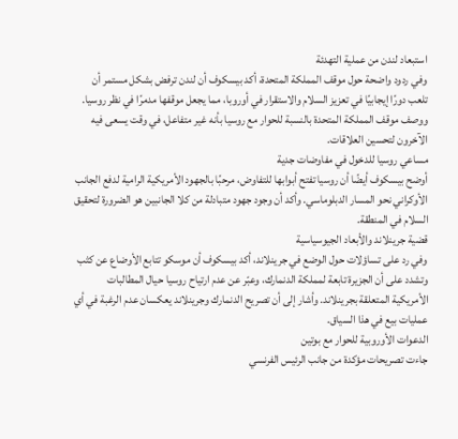استبعاد لندن من عملية التهدئة
وفي ردود واضحة حول موقف المملكة المتحدة، أكد بيسكوف أن لندن ترفض بشكل مستمر أن تلعب دورًا إيجابيًا في تعزيز السلام والاستقرار في أوروبا، مما يجعل موقفها مدمرًا في نظر روسيا. ووصف موقف المملكة المتحدة بالنسبة للحوار مع روسيا بأنه غير متفاعل، في وقت يسعى فيه الآخرون لتحسين العلاقات.
مساعي روسيا للدخول في مفاوضات جدية
أوضح بيسكوف أيضًا أن روسيا تفتح أبوابها للتفاوض، مرحبًا بالجهود الأمريكية الرامية لدفع الجانب الأوكراني نحو المسار الدبلوماسي. وأكد أن وجود جهود متبادلة من كلا الجانبين هو الضرورة لتحقيق السلام في المنطقة.
قضية جرينلاند والأبعاد الجيوسياسية
وفي رد على تساؤلات حول الوضع في جرينلاند، أكد بيسكوف أن موسكو تتابع الأوضاع عن كثب وتشدد على أن الجزيرة تابعة لمملكة الدنمارك، وعبّر عن عدم ارتياح روسيا حيال المطالبات الأمريكية المتعلقة بجرينلاند. وأشار إلى أن تصريح الدنمارك وجرينلاند يعكسان عدم الرغبة في أي عمليات بيع في هذا السياق.
الدعوات الأوروبية للحوار مع بوتين
جاءت تصريحات مؤكدة من جانب الرئيس الفرنسي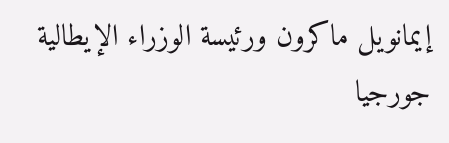إيمانويل ماكرون ورئيسة الوزراء الإيطالية جورجيا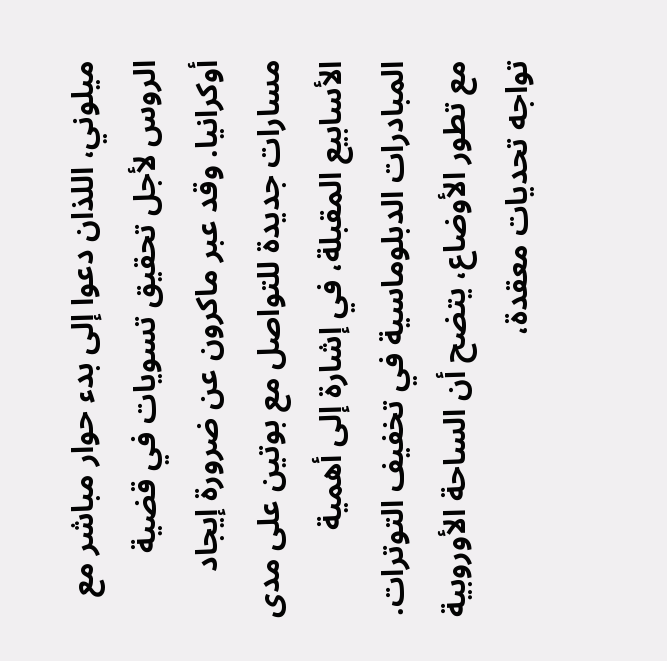ميلوني، اللذان دعوا إلى بدء حوار مباشر مع الروس لأجل تحقيق تسويات في قضية أوكرانيا. وقد عبر ماكرون عن ضرورة إيجاد مسارات جديدة للتواصل مع بوتين على مدى الأسابيع المقبلة، في إشارة إلى أهمية المبادرات الدبلوماسية في تخفيف التوترات.
مع تطور الأوضاع، يتضح أن الساحة الأوروبية تواجه تحديات معقدة،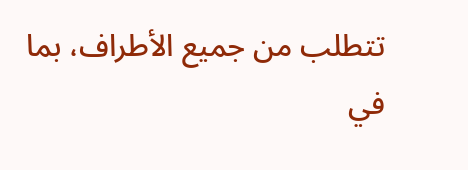تتطلب من جميع الأطراف، بما في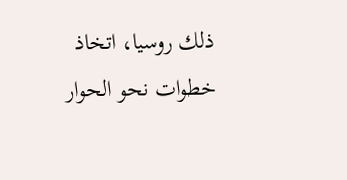ذلك روسيا، اتخاذ خطوات نحو الحوار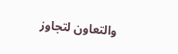والتعاون لتجاوز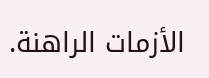الأزمات الراهنة.